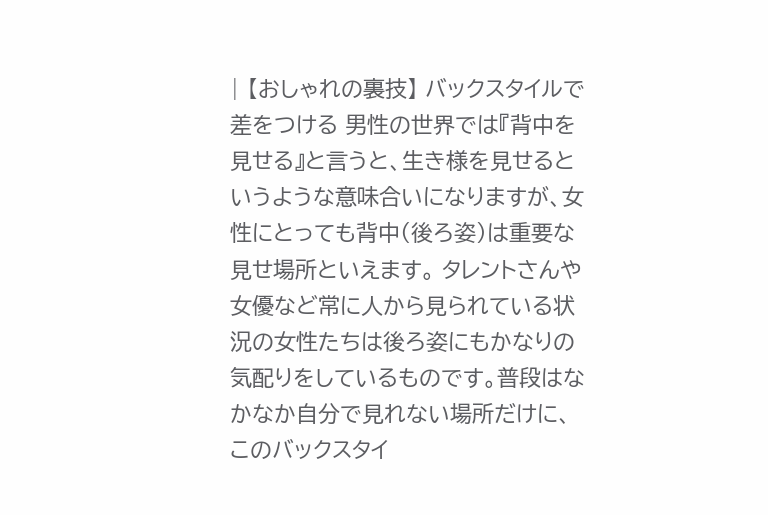| 【おしゃれの裏技】 バックスタイルで差をつける 男性の世界では『背中を見せる』と言うと、生き様を見せるというような意味合いになりますが、女性にとっても背中(後ろ姿)は重要な見せ場所といえます。 タレントさんや女優など常に人から見られている状況の女性たちは後ろ姿にもかなりの気配りをしているものです。普段はなかなか自分で見れない場所だけに、このバックスタイ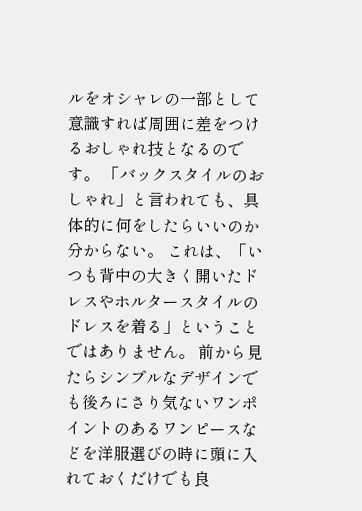ルをオシャレの一部として意識すれば周囲に差をつけるおしゃれ技となるのです。 「バックスタイルのおしゃれ」と言われても、具体的に何をしたらいいのか分からない。 これは、「いつも背中の大きく開いたドレスやホルタースタイルのドレスを着る」ということではありません。 前から見たらシンプルなデザインでも後ろにさり気ないワンポイントのあるワンピースなどを洋服選びの時に頭に入れておくだけでも良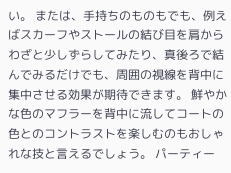い。 または、手持ちのものもでも、例えばスカーフやストールの結び目を肩からわざと少しずらしてみたり、真後ろで結んでみるだけでも、周囲の視線を背中に集中させる効果が期待できます。 鮮やかな色のマフラーを背中に流してコートの色とのコントラストを楽しむのもおしゃれな技と言えるでしょう。 パーティー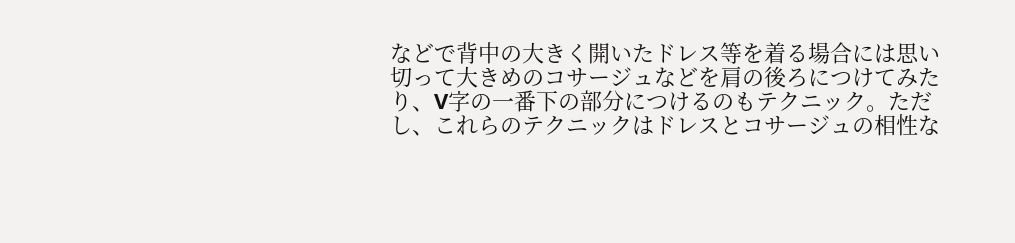などで背中の大きく開いたドレス等を着る場合には思い切って大きめのコサージュなどを肩の後ろにつけてみたり、V字の一番下の部分につけるのもテクニック。ただし、これらのテクニックはドレスとコサージュの相性な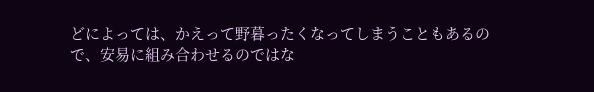どによっては、かえって野暮ったくなってしまうこともあるので、安易に組み合わせるのではな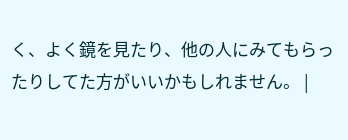く、よく鏡を見たり、他の人にみてもらったりしてた方がいいかもしれません。 |